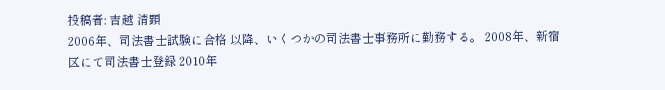投稿者: 吉越 清顕
2006年、司法書士試験に合格 以降、いくつかの司法書士事務所に勤務する。 2008年、新宿区にて司法書士登録 2010年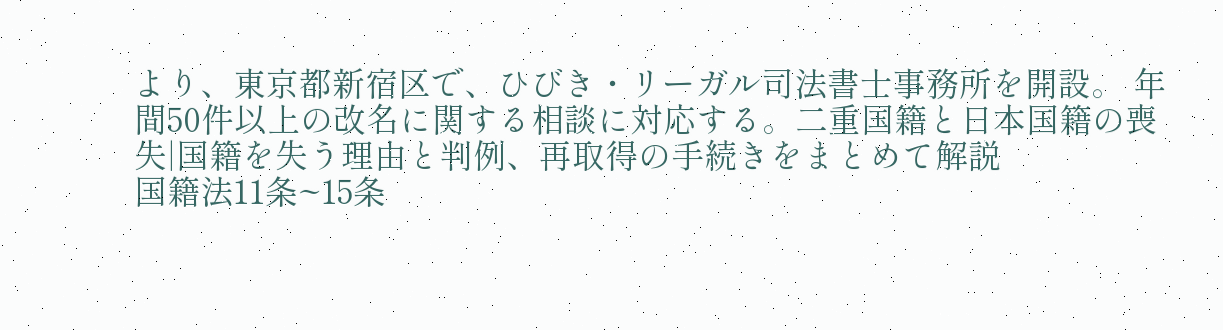より、東京都新宿区で、ひびき・リーガル司法書士事務所を開設。 年間50件以上の改名に関する相談に対応する。二重国籍と日本国籍の喪失|国籍を失う理由と判例、再取得の手続きをまとめて解説
国籍法11条~15条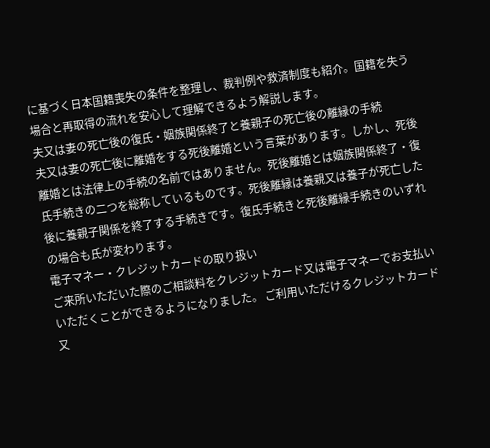に基づく日本国籍喪失の条件を整理し、裁判例や救済制度も紹介。国籍を失う場合と再取得の流れを安心して理解できるよう解説します。
夫又は妻の死亡後の復氏・姻族関係終了と養親子の死亡後の離縁の手続
夫又は妻の死亡後に離婚をする死後離婚という言葉があります。しかし、死後離婚とは法律上の手続の名前ではありません。死後離婚とは姻族関係終了・復氏手続きの二つを総称しているものです。死後離縁は養親又は養子が死亡した後に養親子関係を終了する手続きです。復氏手続きと死後離縁手続きのいずれの場合も氏が変わります。
電子マネー・クレジットカードの取り扱い
ご来所いただいた際のご相談料をクレジットカード又は電子マネーでお支払いいただくことができるようになりました。 ご利用いただけるクレジットカード又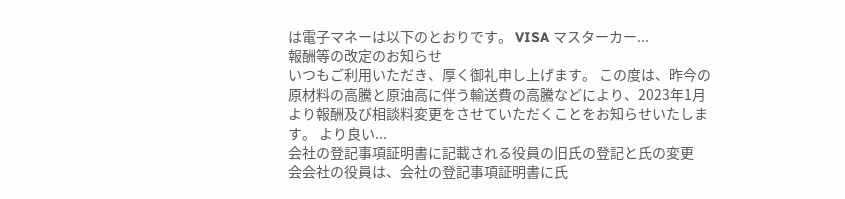は電子マネーは以下のとおりです。 VISA マスターカー...
報酬等の改定のお知らせ
いつもご利用いただき、厚く御礼申し上げます。 この度は、昨今の原材料の高騰と原油高に伴う輸送費の高騰などにより、2023年1月より報酬及び相談料変更をさせていただくことをお知らせいたします。 より良い...
会社の登記事項証明書に記載される役員の旧氏の登記と氏の変更
会会社の役員は、会社の登記事項証明書に氏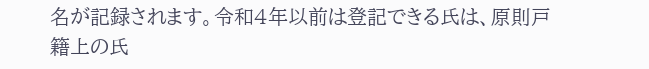名が記録されます。令和4年以前は登記できる氏は、原則戸籍上の氏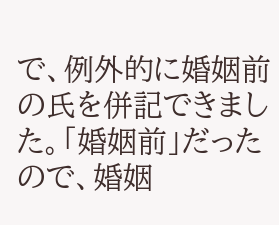で、例外的に婚姻前の氏を併記できました。「婚姻前」だったので、婚姻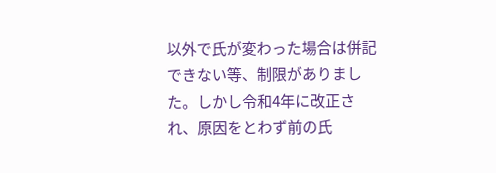以外で氏が変わった場合は併記できない等、制限がありました。しかし令和4年に改正され、原因をとわず前の氏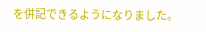を併記できるようになりました。